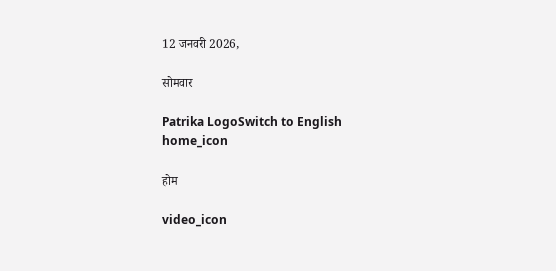12 जनवरी 2026,

सोमवार

Patrika LogoSwitch to English
home_icon

होम

video_icon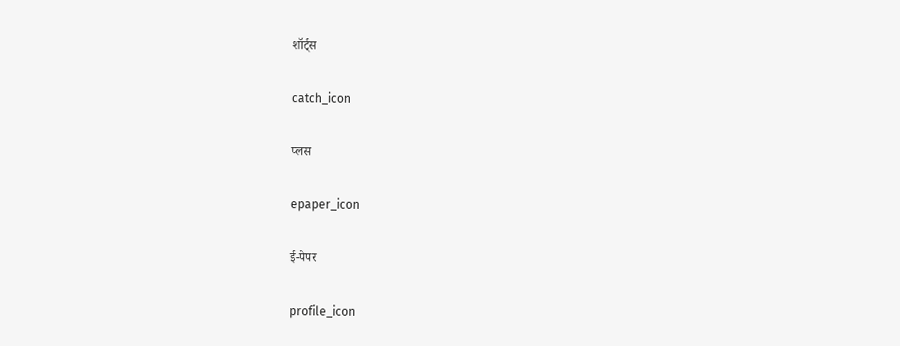शॉर्ट्स

catch_icon

प्लस

epaper_icon

ई-पेपर

profile_icon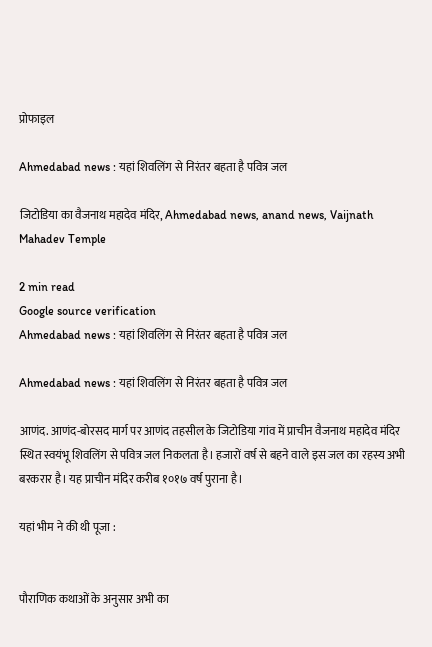प्रोफाइल

Ahmedabad news : यहां शिवलिंग से निरंतर बहता है पवित्र जल

जिटोडिया का वैजनाथ महादेव मंदिर, Ahmedabad news, anand news, Vaijnath Mahadev Temple

2 min read
Google source verification
Ahmedabad news : यहां शिवलिंग से निरंतर बहता है पवित्र जल

Ahmedabad news : यहां शिवलिंग से निरंतर बहता है पवित्र जल

आणंद. आणंद-बोरसद मार्ग पर आणंद तहसील के जिटोडिया गांव में प्राचीन वैजनाथ महादेव मंदिर स्थित स्वयंभू शिवलिंग से पवित्र जल निकलता है। हजारों वर्ष से बहने वाले इस जल का रहस्य अभी बरकरार है। यह प्राचीन मंदिर करीब १०१७ वर्ष पुराना है।

यहां भीम ने की थी पूजा :


पौराणिक कथाओं के अनुसार अभी का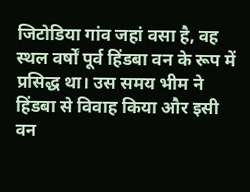जिटोडिया गांव जहां वसा है, वह स्थल वर्षों पूर्व हिंडबा वन के रूप में प्रसिद्ध था। उस समय भीम ने हिंडबा से विवाह किया और इसी वन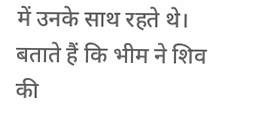में उनके साथ रहते थे। बताते हैं कि भीम ने शिव की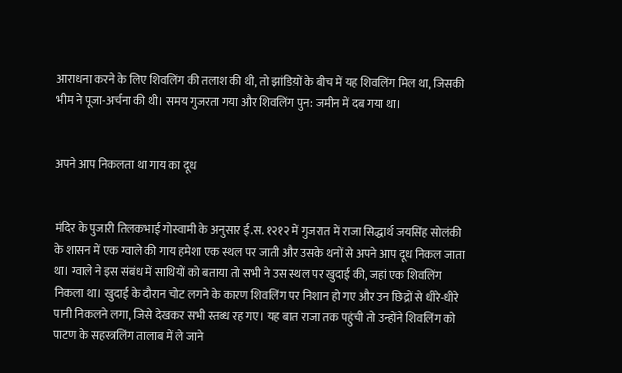आराधना करने के लिए शिवलिंग की तलाश की थी, तो झांडिय़ों के बीच में यह शिवलिंग मिल था, जिसकी भीम ने पूजा-अर्चना की थी। समय गुजरता गया और शिवलिंग पुन: जमीन में दब गया था।


अपने आप निकलता था गाय का दूध


मंदिर के पुजारी तिलकभाई गोस्वामी के अनुसार ई.स. १२१२ में गुजरात में राजा सिद्धार्थ जयसिंह सोलंकी के शासन में एक ग्वाले की गाय हमेशा एक स्थल पर जाती और उसके थनों से अपने आप दूध निकल जाता था। ग्वाले ने इस संबंध में साथियों को बताया तो सभी ने उस स्थल पर खुदाई की, जहां एक शिवलिंग निकला था। खुदाई के दौरान चोट लगने के कारण शिवलिंग पर निशान हो गए और उन छिद्रों से धीरे-धीरे पानी निकलने लगा, जिसे देखकर सभी स्तब्ध रह गए। यह बात राजा तक पहुंची तो उन्होंने शिवलिंग को पाटण के सहस्त्रलिंग तालाब में ले जाने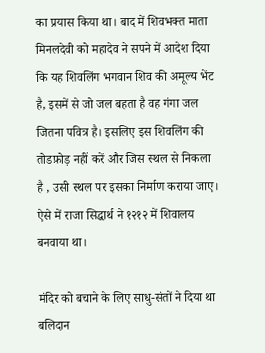का प्रयास किया था। बाद में शिवभक्त माता मिनलदेवी को महादेव ने सपने में आदेश दिया कि यह शिवलिंग भगवान शिव की अमूल्य भेंट है, इसमें से जो जल बहता है वह गंगा जल जितना पवित्र है। इसलिए इस शिवलिंग की तोडफ़ोड़ नहीं करें और जिस स्थल से निकला है , उसी स्थल पर इसका निर्माण कराया जाए। ऐसे में राजा सिद्धार्थ ने १२१२ में शिवालय बनवाया था।

मंदिर को बचाने के लिए साधु-संतों ने दिया था बलिदान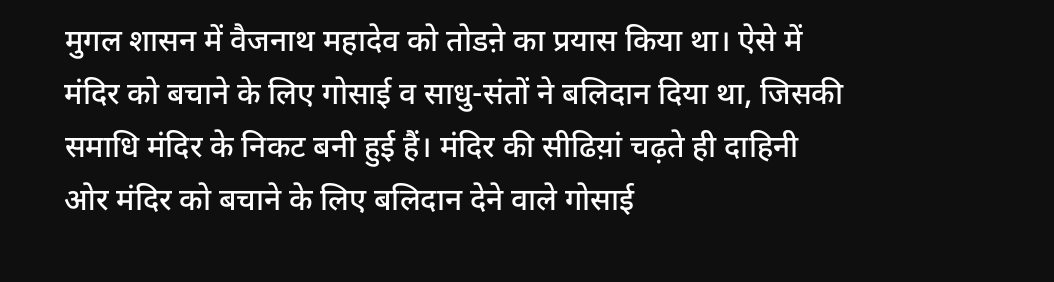मुगल शासन में वैजनाथ महादेव को तोडऩे का प्रयास किया था। ऐसे में मंदिर को बचाने के लिए गोसाई व साधु-संतों ने बलिदान दिया था, जिसकी समाधि मंदिर के निकट बनी हुई हैं। मंदिर की सीढिय़ां चढ़ते ही दाहिनी ओर मंदिर को बचाने के लिए बलिदान देने वाले गोसाई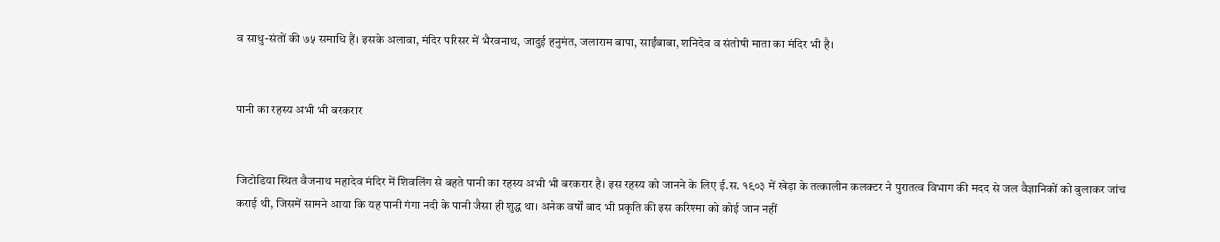व साधु-संतों की ७५ समाधि हैं। इसके अलावा, मंदिर परिसर में भैरवनाथ, जादुई हनुमंत, जलाराम बापा, साईंबाबा, शनिदेव व संतोषी माता का मंदिर भी है।


पानी का रहस्य अभी भी बरकरार


जिटोडिया स्थित वैजनाथ महादेव मंदिर में शिवलिंग से बहते पानी का रहस्य अभी भी बरकरार है। इस रहस्य को जानने के लिए ई.स. १९०३ में खेड़ा के तत्कालीन कलक्टर ने पुरातत्व विभाग की मदद से जल वैज्ञानिकों को बुलाकर जांच कराई थी, जिसमें सामने आया कि यह पानी गंगा नदी के पानी जैसा ही शुद्ध था। अनेक वर्षों बाद भी प्रकृति की इस करिश्मा को कोई जान नहीं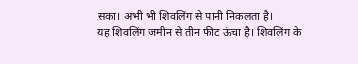सका। अभी भी शिवलिंग से पानी निकलता है।
यह शिवलिंग जमीन से तीन फीट ऊंचा है। शिवलिंग के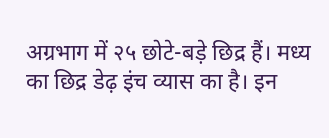अग्रभाग में २५ छोटे-बड़े छिद्र हैं। मध्य का छिद्र डेढ़ इंच व्यास का है। इन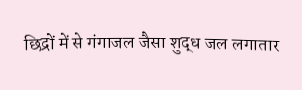छिद्रों में से गंगाजल जैसा शुद्ध जल लगातार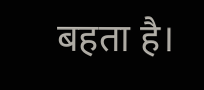बहता है।